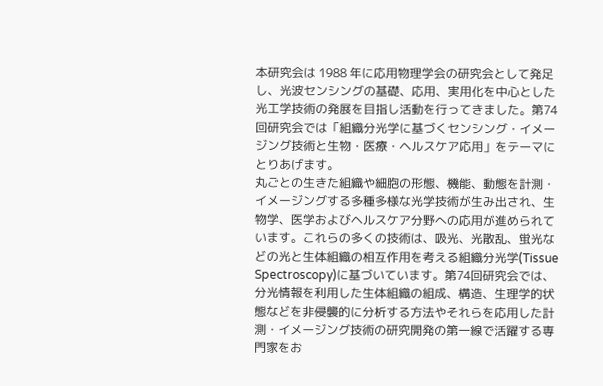本研究会は 1988 年に応用物理学会の研究会として発足し、光波センシングの基礎、応用、実用化を中心とした光工学技術の発展を目指し活動を行ってきました。第74回研究会では「組織分光学に基づくセンシング・イメージング技術と生物・医療・ヘルスケア応用」をテーマにとりあげます。
丸ごとの生きた組織や細胞の形態、機能、動態を計測・イメージングする多種多様な光学技術が生み出され、生物学、医学およびヘルスケア分野への応用が進められています。これらの多くの技術は、吸光、光散乱、蛍光などの光と生体組織の相互作用を考える組織分光学(Tissue Spectroscopy)に基づいています。第74回研究会では、分光情報を利用した生体組織の組成、構造、生理学的状態などを非侵襲的に分析する方法やそれらを応用した計測・イメージング技術の研究開発の第一線で活躍する専門家をお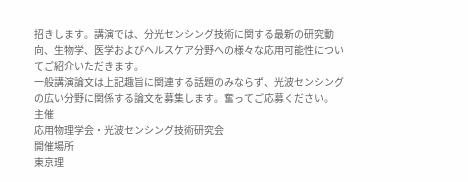招きします。講演では、分光センシング技術に関する最新の研究動向、生物学、医学およびヘルスケア分野への様々な応用可能性についてご紹介いただきます。
一般講演論文は上記趣旨に関連する話題のみならず、光波センシングの広い分野に関係する論文を募集します。奮ってご応募ください。
主催
応用物理学会・光波センシング技術研究会
開催場所
東京理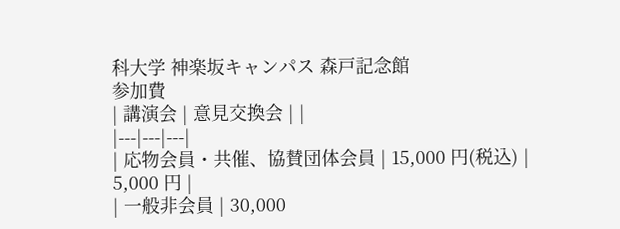科大学 神楽坂キャンパス 森戸記念館
参加費
| 講演会 | 意見交換会 | |
|---|---|---|
| 応物会員・共催、協賛団体会員 | 15,000 円(税込) | 5,000 円 |
| 一般非会員 | 30,000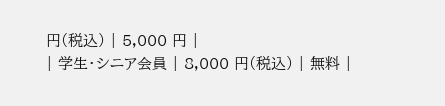円(税込) | 5,000 円 |
| 学生・シニア会員 | 8,000 円(税込) | 無料 |